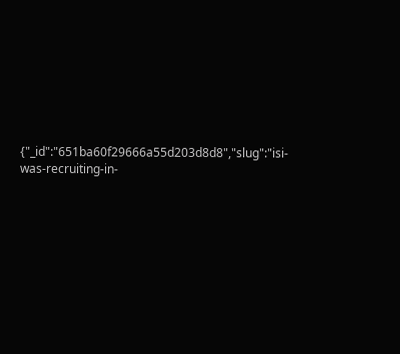{"_id":"651ba60f29666a55d203d8d8","slug":"isi-was-recruiting-in-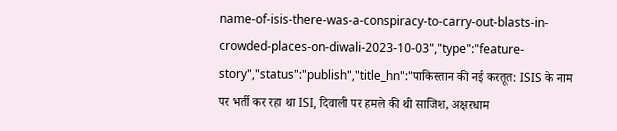name-of-isis-there-was-a-conspiracy-to-carry-out-blasts-in-crowded-places-on-diwali-2023-10-03","type":"feature-story","status":"publish","title_hn":"पाकिस्तान की नई करतूत: ISIS के नाम पर भर्ती कर रहा था ISI, दिवाली पर हमले की थी साजिश, अक्षरधाम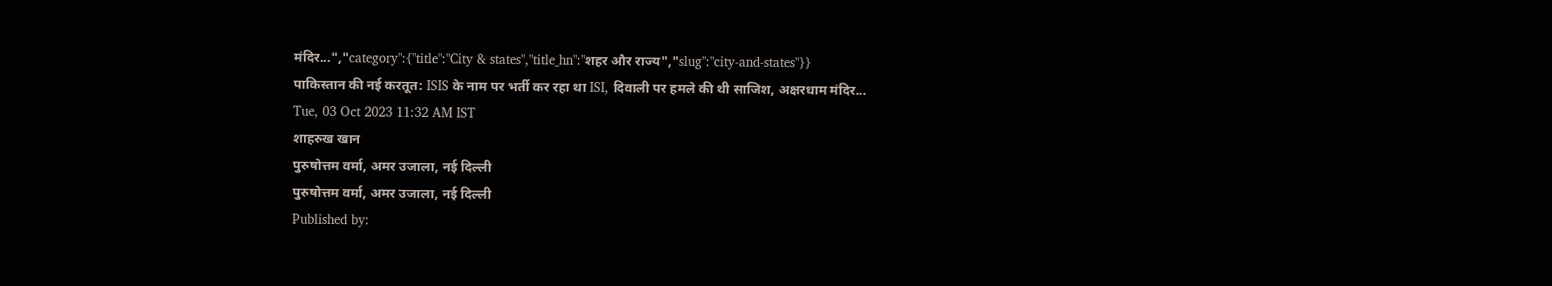मंदिर...","category":{"title":"City & states","title_hn":"शहर और राज्य","slug":"city-and-states"}}
पाकिस्तान की नई करतूत: ISIS के नाम पर भर्ती कर रहा था ISI, दिवाली पर हमले की थी साजिश, अक्षरधाम मंदिर...
Tue, 03 Oct 2023 11:32 AM IST
शाहरुख खान
पुरुषोत्तम वर्मा, अमर उजाला, नई दिल्ली
पुरुषोत्तम वर्मा, अमर उजाला, नई दिल्ली
Published by: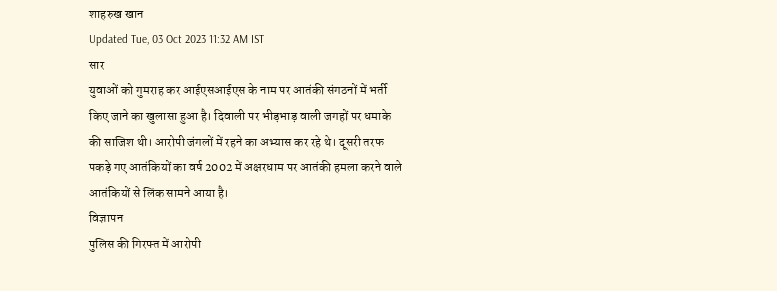शाहरुख खान
Updated Tue, 03 Oct 2023 11:32 AM IST
सार
युवाओं को गुमराह कर आईएसआईएस के नाम पर आतंकी संगठनों में भर्ती किए जाने का खुलासा हुआ है। दिवाली पर भीड़भाड़ वाली जगहों पर धमाके की साजिश थी। आरोपी जंगलों में रहने का अभ्यास कर रहे थे। दूसरी तरफ पकड़े गए आतंकियों का वर्ष 2002 में अक्षरधाम पर आतंकी हमला करने वाले आतंकियों से लिंक सामने आया है।
विज्ञापन
पुलिस की गिरफ्त में आरोपी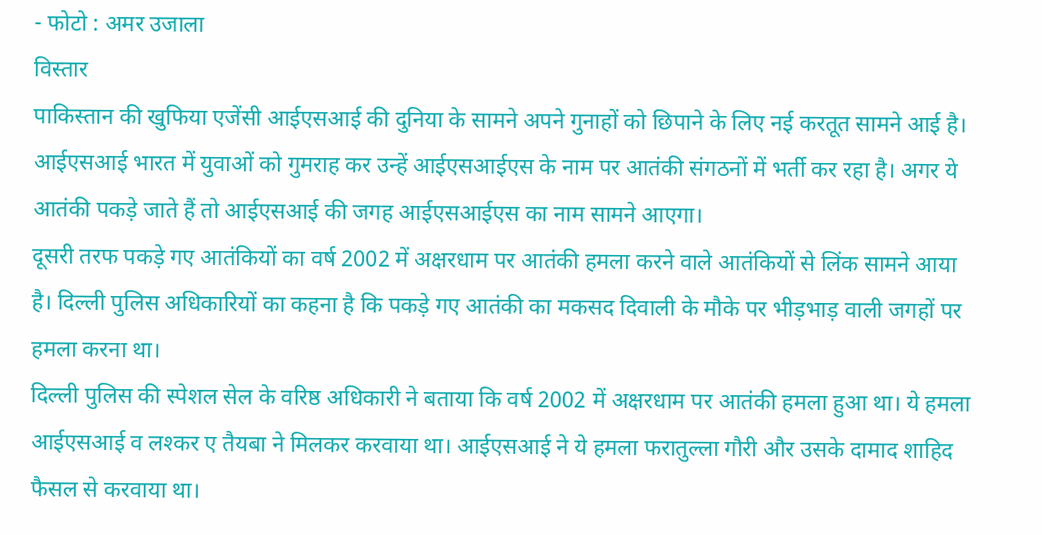- फोटो : अमर उजाला
विस्तार
पाकिस्तान की खुफिया एजेंसी आईएसआई की दुनिया के सामने अपने गुनाहों को छिपाने के लिए नई करतूत सामने आई है। आईएसआई भारत में युवाओं को गुमराह कर उन्हें आईएसआईएस के नाम पर आतंकी संगठनों में भर्ती कर रहा है। अगर ये आतंकी पकड़े जाते हैं तो आईएसआई की जगह आईएसआईएस का नाम सामने आएगा।
दूसरी तरफ पकड़े गए आतंकियों का वर्ष 2002 में अक्षरधाम पर आतंकी हमला करने वाले आतंकियों से लिंक सामने आया है। दिल्ली पुलिस अधिकारियों का कहना है कि पकड़े गए आतंकी का मकसद दिवाली के मौके पर भीड़भाड़ वाली जगहों पर हमला करना था।
दिल्ली पुलिस की स्पेशल सेल के वरिष्ठ अधिकारी ने बताया कि वर्ष 2002 में अक्षरधाम पर आतंकी हमला हुआ था। ये हमला आईएसआई व लश्कर ए तैयबा ने मिलकर करवाया था। आईएसआई ने ये हमला फरातुल्ला गौरी और उसके दामाद शाहिद फैसल से करवाया था।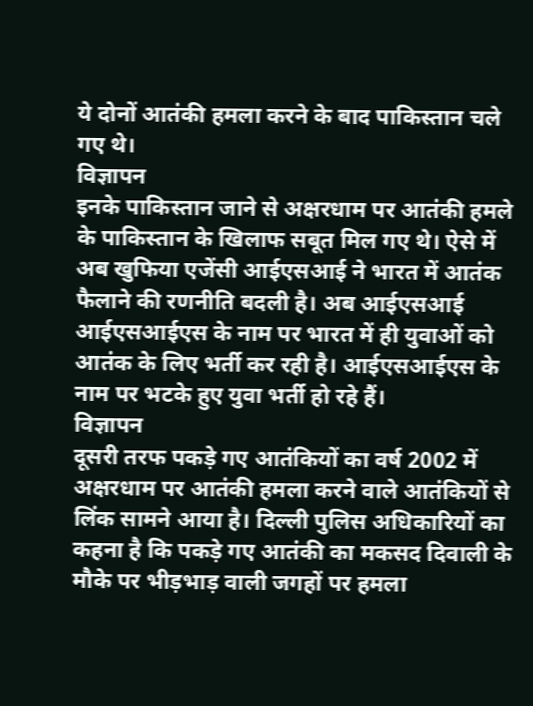ये दोनों आतंकी हमला करने के बाद पाकिस्तान चले गए थे।
विज्ञापन
इनके पाकिस्तान जाने से अक्षरधाम पर आतंकी हमले के पाकिस्तान के खिलाफ सबूत मिल गए थे। ऐसे में अब खुफिया एजेंसी आईएसआई ने भारत में आतंक फैलाने की रणनीति बदली है। अब आईएसआई आईएसआईएस के नाम पर भारत में ही युवाओं को आतंक के लिए भर्ती कर रही है। आईएसआईएस के नाम पर भटके हुए युवा भर्ती हो रहे हैं।
विज्ञापन
दूसरी तरफ पकड़े गए आतंकियों का वर्ष 2002 में अक्षरधाम पर आतंकी हमला करने वाले आतंकियों से लिंक सामने आया है। दिल्ली पुलिस अधिकारियों का कहना है कि पकड़े गए आतंकी का मकसद दिवाली के मौके पर भीड़भाड़ वाली जगहों पर हमला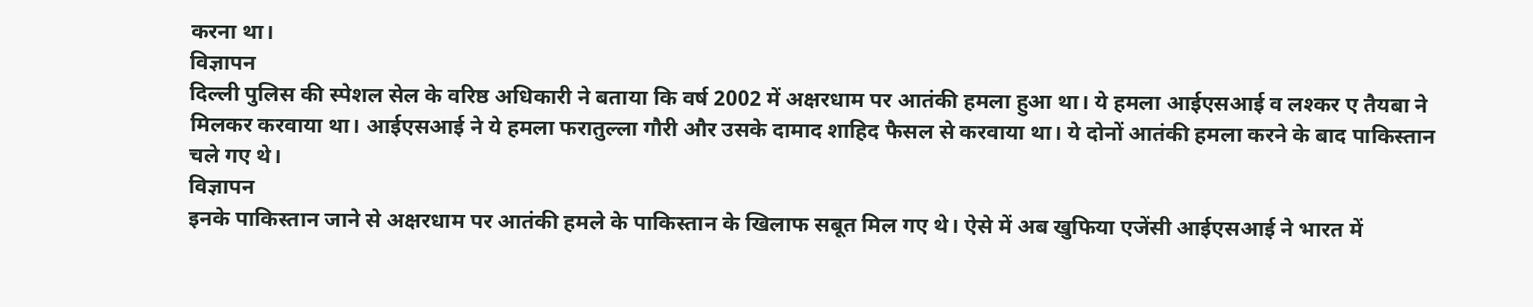करना था।
विज्ञापन
दिल्ली पुलिस की स्पेशल सेल के वरिष्ठ अधिकारी ने बताया कि वर्ष 2002 में अक्षरधाम पर आतंकी हमला हुआ था। ये हमला आईएसआई व लश्कर ए तैयबा ने मिलकर करवाया था। आईएसआई ने ये हमला फरातुल्ला गौरी और उसके दामाद शाहिद फैसल से करवाया था। ये दोनों आतंकी हमला करने के बाद पाकिस्तान चले गए थे।
विज्ञापन
इनके पाकिस्तान जाने से अक्षरधाम पर आतंकी हमले के पाकिस्तान के खिलाफ सबूत मिल गए थे। ऐसे में अब खुफिया एजेंसी आईएसआई ने भारत में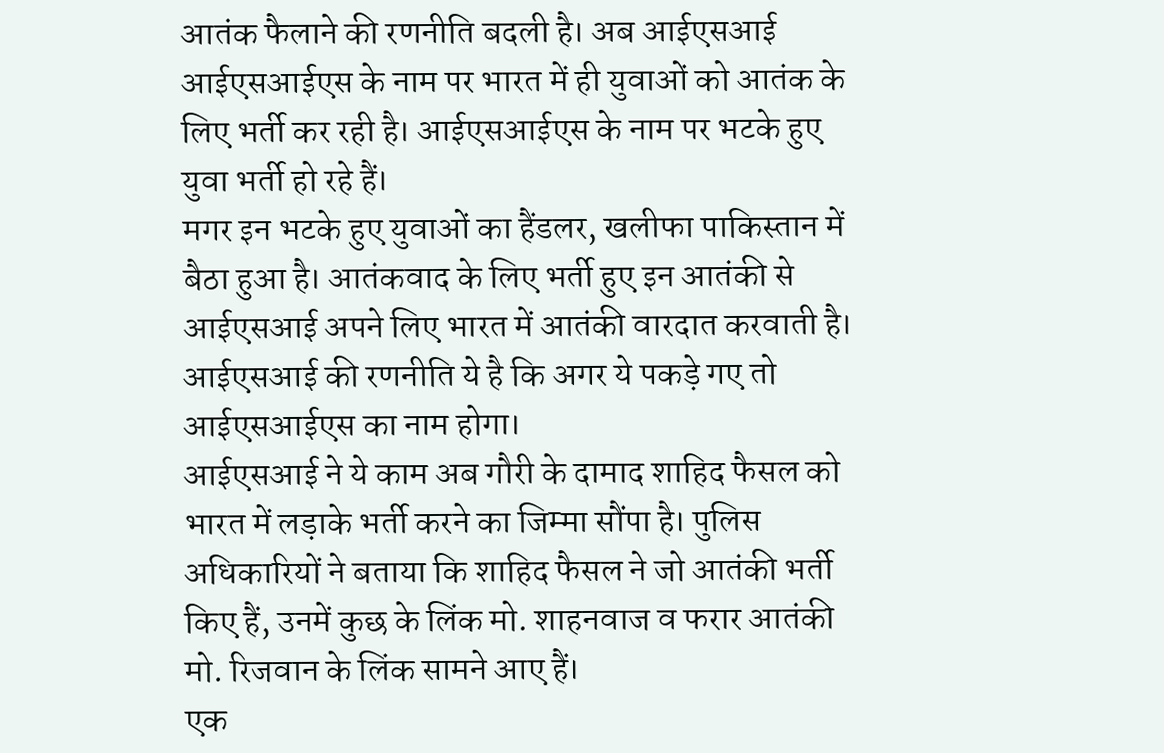आतंक फैलाने की रणनीति बदली है। अब आईएसआई आईएसआईएस के नाम पर भारत में ही युवाओं को आतंक के लिए भर्ती कर रही है। आईएसआईएस के नाम पर भटके हुए युवा भर्ती हो रहे हैं।
मगर इन भटके हुए युवाओं का हैंडलर, खलीफा पाकिस्तान में बैठा हुआ है। आतंकवाद के लिए भर्ती हुए इन आतंकी से आईएसआई अपने लिए भारत में आतंकी वारदात करवाती है। आईएसआई की रणनीति ये है कि अगर ये पकड़े गए तो आईएसआईएस का नाम होगा।
आईएसआई ने ये काम अब गौरी के दामाद शाहिद फैसल को भारत में लड़ाके भर्ती करने का जिम्मा सौंपा है। पुलिस अधिकारियों ने बताया कि शाहिद फैसल ने जो आतंकी भर्ती किए हैं, उनमें कुछ के लिंक मो. शाहनवाज व फरार आतंकी मो. रिजवान के लिंक सामने आए हैं।
एक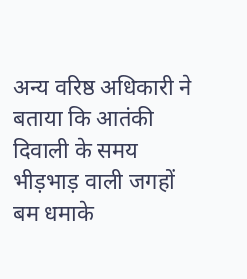अन्य वरिष्ठ अधिकारी ने बताया कि आतंकी दिवाली के समय भीड़भाड़ वाली जगहों बम धमाके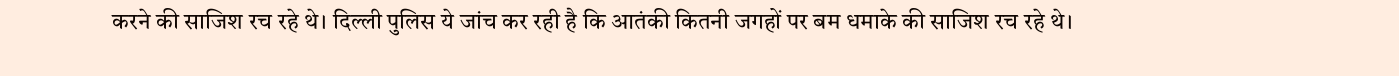करने की साजिश रच रहे थे। दिल्ली पुलिस ये जांच कर रही है कि आतंकी कितनी जगहों पर बम धमाके की साजिश रच रहे थे।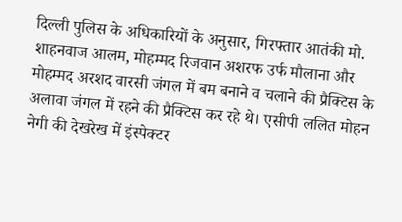दिल्ली पुलिस के अधिकारियों के अनुसार, गिरफ्तार आतंकी मो. शाहनवाज आलम, मोहम्मद रिजवान अशरफ उर्फ मौलाना और मोहम्मद अरशद वारसी जंगल में बम बनाने व चलाने की प्रैक्टिस के अलावा जंगल में रहने की प्रैक्टिस कर रहे थे। एसीपी ललित मोहन नेगी की देखरेख में इंस्पेक्टर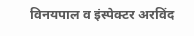विनयपाल व इंस्पेक्टर अरविंद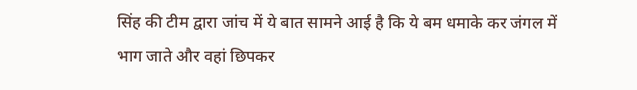सिंह की टीम द्वारा जांच में ये बात सामने आई है कि ये बम धमाके कर जंगल में भाग जाते और वहां छिपकर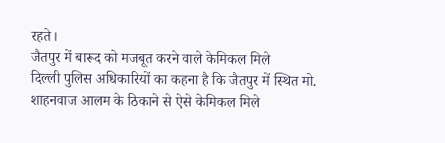रहते।
जैतपुर में बारूद को मजबूत करने वाले केमिकल मिले
दिल्ली पुलिस अधिकारियों का कहना है कि जैतपुर में स्थित मो. शाहनवाज आलम के ठिकाने से ऐसे केमिकल मिले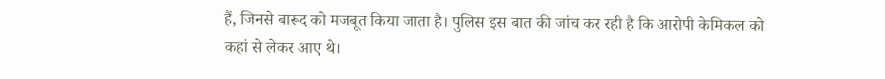हैं, जिनसे बारूद को मजबूत किया जाता है। पुलिस इस बात की जांच कर रही है कि आरोपी केमिकल को कहां से लेकर आए थे।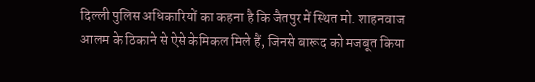दिल्ली पुलिस अधिकारियों का कहना है कि जैतपुर में स्थित मो. शाहनवाज आलम के ठिकाने से ऐसे केमिकल मिले हैं, जिनसे बारूद को मजबूत किया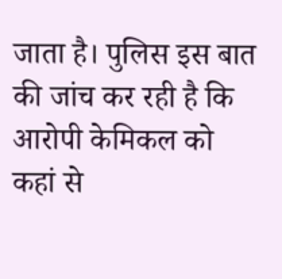जाता है। पुलिस इस बात की जांच कर रही है कि आरोपी केमिकल को कहां से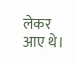लेकर आए थे।